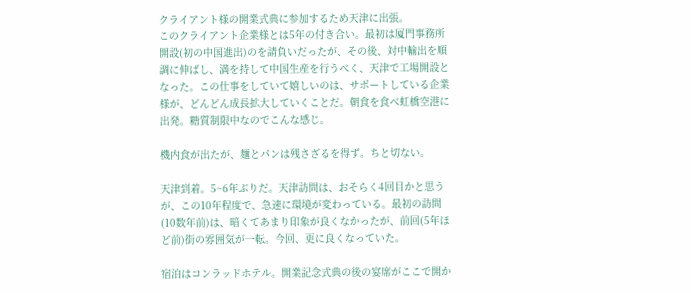クライアント様の開業式典に参加するため天津に出張。
このクライアント企業様とは5年の付き合い。最初は厦門事務所開設(初の中国進出)のを請負いだったが、その後、対中輸出を順調に伸ばし、満を持して中国生産を行うべく、天津で工場開設となった。この仕事をしていて嬉しいのは、サポートしている企業様が、どんどん成長拡大していくことだ。朝食を食べ虹橋空港に出発。糖質制限中なのでこんな感じ。

機内食が出たが、麺とパンは残さざるを得ず。ちと切ない。

天津到着。5~6年ぶりだ。天津訪問は、おそらく4回目かと思うが、この10年程度で、急速に環境が変わっている。最初の訪問(10数年前)は、暗くてあまり印象が良くなかったが、前回(5年ほど前)街の雰囲気が一転。今回、更に良くなっていた。

宿泊はコンラッドホテル。開業記念式典の後の宴席がここで開か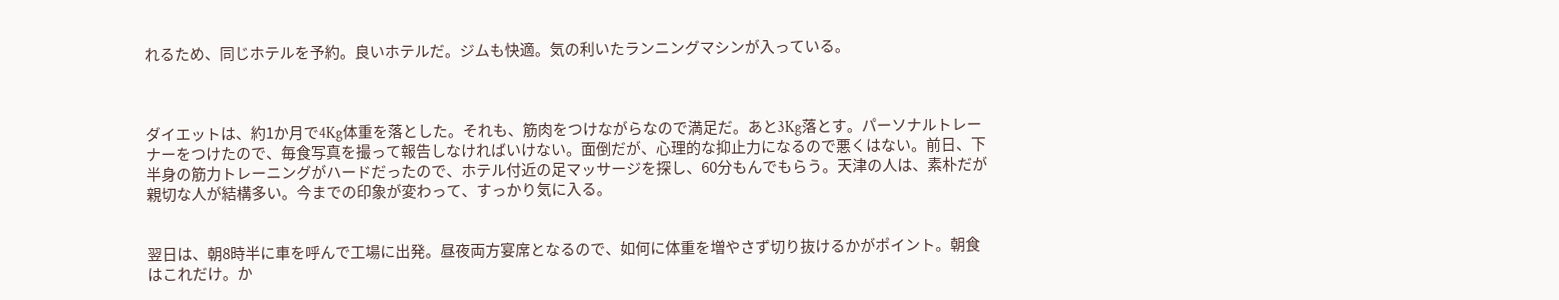れるため、同じホテルを予約。良いホテルだ。ジムも快適。気の利いたランニングマシンが入っている。



ダイエットは、約1か月で4Kg体重を落とした。それも、筋肉をつけながらなので満足だ。あと3Kg落とす。パーソナルトレーナーをつけたので、毎食写真を撮って報告しなければいけない。面倒だが、心理的な抑止力になるので悪くはない。前日、下半身の筋力トレーニングがハードだったので、ホテル付近の足マッサージを探し、60分もんでもらう。天津の人は、素朴だが親切な人が結構多い。今までの印象が変わって、すっかり気に入る。


翌日は、朝8時半に車を呼んで工場に出発。昼夜両方宴席となるので、如何に体重を増やさず切り抜けるかがポイント。朝食はこれだけ。か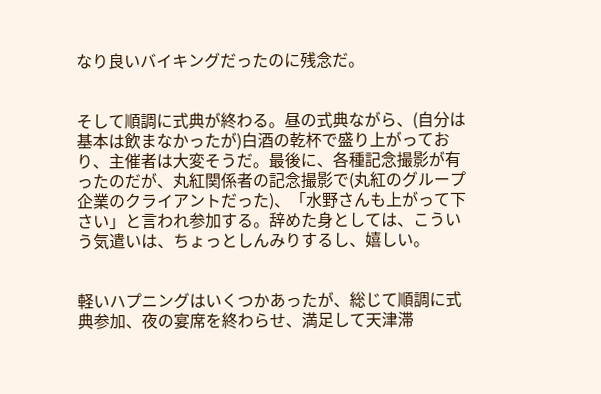なり良いバイキングだったのに残念だ。


そして順調に式典が終わる。昼の式典ながら、(自分は基本は飲まなかったが)白酒の乾杯で盛り上がっており、主催者は大変そうだ。最後に、各種記念撮影が有ったのだが、丸紅関係者の記念撮影で(丸紅のグループ企業のクライアントだった)、「水野さんも上がって下さい」と言われ参加する。辞めた身としては、こういう気遣いは、ちょっとしんみりするし、嬉しい。


軽いハプニングはいくつかあったが、総じて順調に式典参加、夜の宴席を終わらせ、満足して天津滞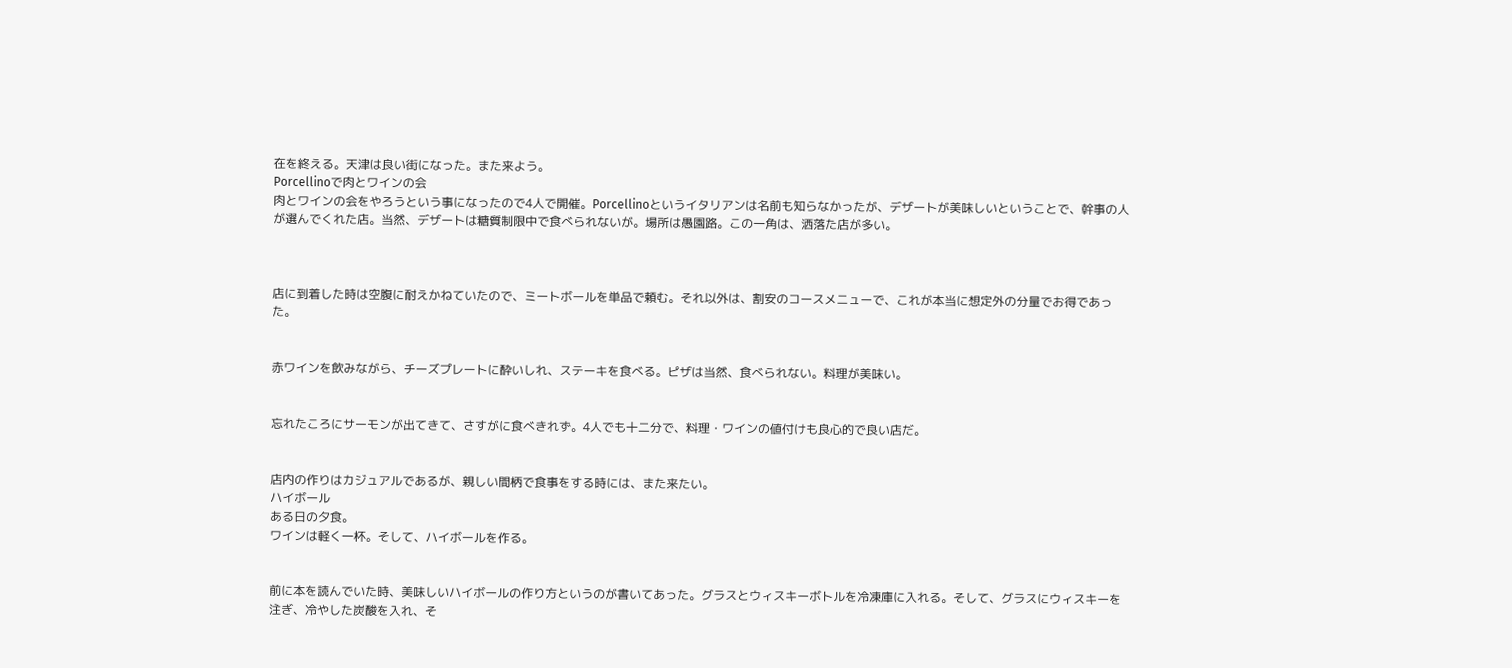在を終える。天津は良い街になった。また来よう。
Porcellinoで肉とワインの会
肉とワインの会をやろうという事になったので4人で開催。Porcellinoというイタリアンは名前も知らなかったが、デザートが美味しいということで、幹事の人が選んでくれた店。当然、デザートは糖質制限中で食べられないが。場所は愚園路。この一角は、洒落た店が多い。



店に到着した時は空腹に耐えかねていたので、ミートボールを単品で頼む。それ以外は、割安のコースメニューで、これが本当に想定外の分量でお得であった。


赤ワインを飲みながら、チーズプレートに酔いしれ、ステーキを食べる。ピザは当然、食べられない。料理が美味い。


忘れたころにサーモンが出てきて、さすがに食べきれず。4人でも十二分で、料理・ワインの値付けも良心的で良い店だ。


店内の作りはカジュアルであるが、親しい間柄で食事をする時には、また来たい。
ハイボール
ある日の夕食。
ワインは軽く一杯。そして、ハイボールを作る。


前に本を読んでいた時、美味しいハイボールの作り方というのが書いてあった。グラスとウィスキーボトルを冷凍庫に入れる。そして、グラスにウィスキーを注ぎ、冷やした炭酸を入れ、そ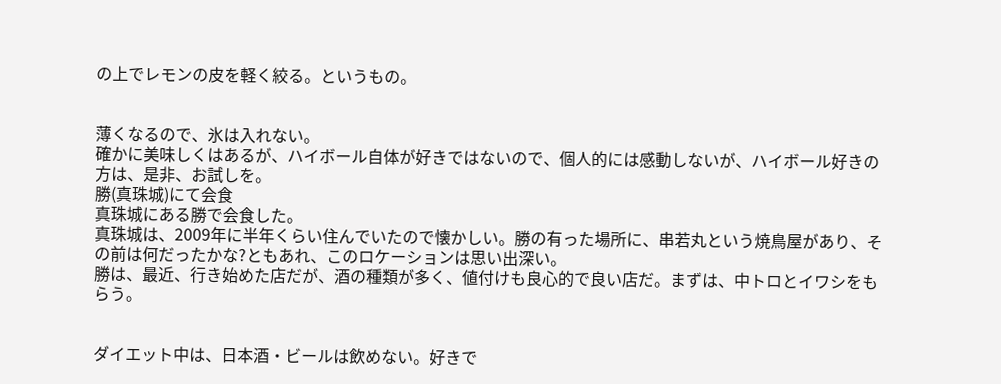の上でレモンの皮を軽く絞る。というもの。


薄くなるので、氷は入れない。
確かに美味しくはあるが、ハイボール自体が好きではないので、個人的には感動しないが、ハイボール好きの方は、是非、お試しを。
勝(真珠城)にて会食
真珠城にある勝で会食した。
真珠城は、2009年に半年くらい住んでいたので懐かしい。勝の有った場所に、串若丸という焼鳥屋があり、その前は何だったかな?ともあれ、このロケーションは思い出深い。
勝は、最近、行き始めた店だが、酒の種類が多く、値付けも良心的で良い店だ。まずは、中トロとイワシをもらう。


ダイエット中は、日本酒・ビールは飲めない。好きで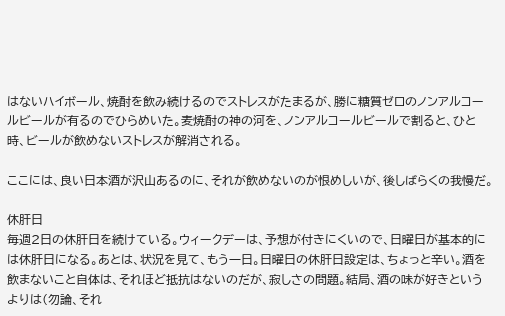はないハイボール、焼酎を飲み続けるのでストレスがたまるが、勝に糖質ゼロのノンアルコールビールが有るのでひらめいた。麦焼酎の神の河を、ノンアルコールビールで割ると、ひと時、ビールが飲めないストレスが解消される。

ここには、良い日本酒が沢山あるのに、それが飲めないのが恨めしいが、後しばらくの我慢だ。

休肝日
毎週2日の休肝日を続けている。ウィークデーは、予想が付きにくいので、日曜日が基本的には休肝日になる。あとは、状況を見て、もう一日。日曜日の休肝日設定は、ちょっと辛い。酒を飲まないこと自体は、それほど抵抗はないのだが、寂しさの問題。結局、酒の味が好きというよりは(勿論、それ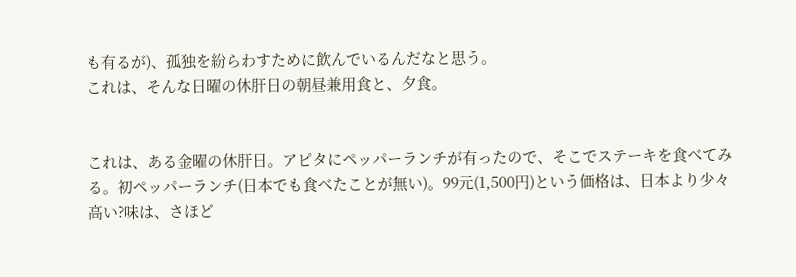も有るが)、孤独を紛らわすために飲んでいるんだなと思う。
これは、そんな日曜の休肝日の朝昼兼用食と、夕食。


これは、ある金曜の休肝日。アピタにペッパーランチが有ったので、そこでステーキを食べてみる。初ペッパーランチ(日本でも食べたことが無い)。99元(1,500円)という価格は、日本より少々高い?味は、さほど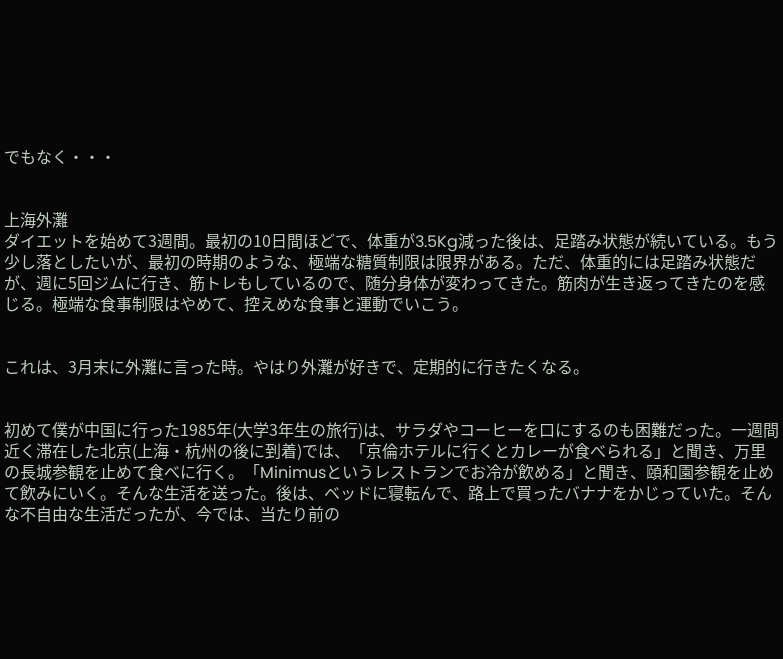でもなく・・・


上海外灘
ダイエットを始めて3週間。最初の10日間ほどで、体重が3.5Kg減った後は、足踏み状態が続いている。もう少し落としたいが、最初の時期のような、極端な糖質制限は限界がある。ただ、体重的には足踏み状態だが、週に5回ジムに行き、筋トレもしているので、随分身体が変わってきた。筋肉が生き返ってきたのを感じる。極端な食事制限はやめて、控えめな食事と運動でいこう。


これは、3月末に外灘に言った時。やはり外灘が好きで、定期的に行きたくなる。


初めて僕が中国に行った1985年(大学3年生の旅行)は、サラダやコーヒーを口にするのも困難だった。一週間近く滞在した北京(上海・杭州の後に到着)では、「京倫ホテルに行くとカレーが食べられる」と聞き、万里の長城参観を止めて食べに行く。「Minimusというレストランでお冷が飲める」と聞き、頤和園参観を止めて飲みにいく。そんな生活を送った。後は、ベッドに寝転んで、路上で買ったバナナをかじっていた。そんな不自由な生活だったが、今では、当たり前の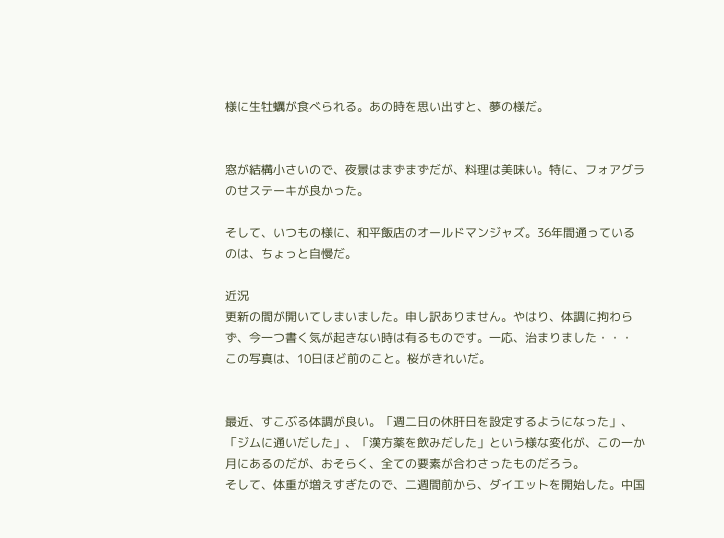様に生牡蠣が食べられる。あの時を思い出すと、夢の様だ。


窓が結構小さいので、夜景はまずまずだが、料理は美味い。特に、フォアグラのせステーキが良かった。

そして、いつもの様に、和平飯店のオールドマンジャズ。36年間通っているのは、ちょっと自慢だ。

近況
更新の間が開いてしまいました。申し訳ありません。やはり、体調に拘わらず、今一つ書く気が起きない時は有るものです。一応、治まりました・・・
この写真は、10日ほど前のこと。桜がきれいだ。


最近、すこぶる体調が良い。「週二日の休肝日を設定するようになった」、「ジムに通いだした」、「漢方薬を飲みだした」という様な変化が、この一か月にあるのだが、おそらく、全ての要素が合わさったものだろう。
そして、体重が増えすぎたので、二週間前から、ダイエットを開始した。中国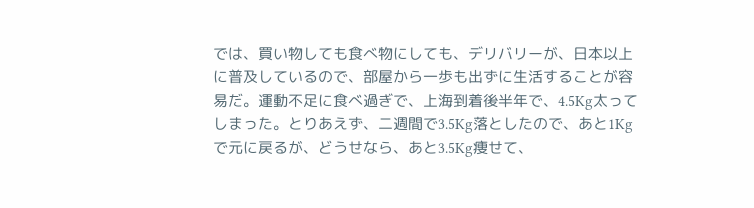では、買い物しても食べ物にしても、デリバリーが、日本以上に普及しているので、部屋から一歩も出ずに生活することが容易だ。運動不足に食べ過ぎで、上海到着後半年で、4.5Kg太ってしまった。とりあえず、二週間で3.5Kg落としたので、あと1Kgで元に戻るが、どうせなら、あと3.5Kg痩せて、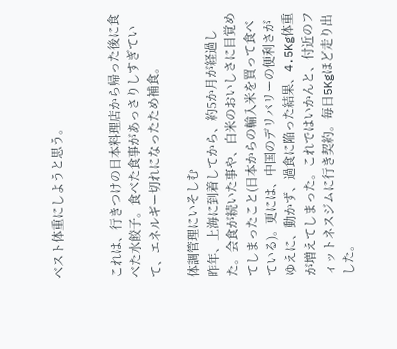ベスト体重にしようと思う。


これは、行きつけの日本料理店から帰った後に食べた水餃子。食べた食事があっさりしすぎていて、エネルギー切れになったため補食。

体調管理にいそしむ
昨年、上海に到着してから、約5か月が経過した。会食が続いた事や、白米のおいしさに目覚めてしまったこと(日本からの輸入米を買って食べている)。更には、中国のデリバリーの便利さがゆえに、動かず、過食に陥った結果、4.5Kg体重が増えてしまった。これではいかんと、付近のフィットネスジムに行き契約。毎日5Kgほど走り出した。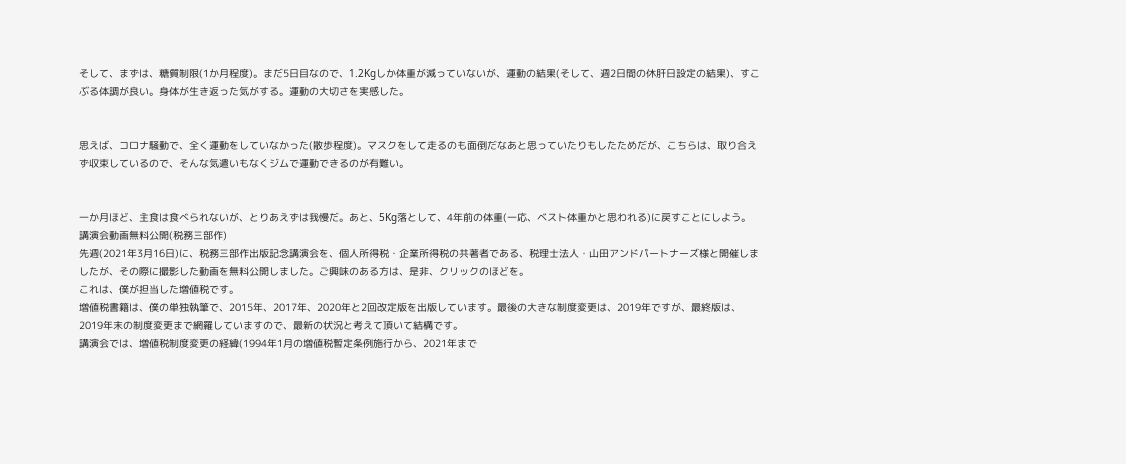そして、まずは、糖質制限(1か月程度)。まだ5日目なので、1.2Kgしか体重が減っていないが、運動の結果(そして、週2日間の休肝日設定の結果)、すこぶる体調が良い。身体が生き返った気がする。運動の大切さを実感した。


思えば、コロナ騒動で、全く運動をしていなかった(散歩程度)。マスクをして走るのも面倒だなあと思っていたりもしたためだが、こちらは、取り合えず収束しているので、そんな気遣いもなくジムで運動できるのが有難い。


一か月ほど、主食は食べられないが、とりあえずは我慢だ。あと、5Kg落として、4年前の体重(一応、ベスト体重かと思われる)に戻すことにしよう。
講演会動画無料公開(税務三部作)
先週(2021年3月16日)に、税務三部作出版記念講演会を、個人所得税・企業所得税の共著者である、税理士法人・山田アンドパートナーズ様と開催しましたが、その際に撮影した動画を無料公開しました。ご興味のある方は、是非、クリックのほどを。
これは、僕が担当した増値税です。
増値税書籍は、僕の単独執筆で、2015年、2017年、2020年と2回改定版を出版しています。最後の大きな制度変更は、2019年ですが、最終版は、2019年末の制度変更まで網羅していますので、最新の状況と考えて頂いて結構です。
講演会では、増値税制度変更の経緯(1994年1月の増値税暫定条例施行から、2021年まで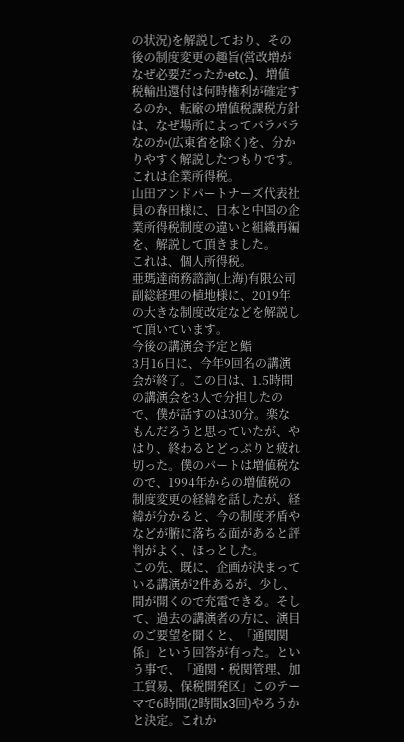の状況)を解説しており、その後の制度変更の趣旨(営改増がなぜ必要だったかetc.)、増値税輸出還付は何時権利が確定するのか、転廠の増値税課税方針は、なぜ場所によってバラバラなのか(広東省を除く)を、分かりやすく解説したつもりです。
これは企業所得税。
山田アンドパートナーズ代表社員の春田様に、日本と中国の企業所得税制度の違いと組織再編を、解説して頂きました。
これは、個人所得税。
亜瑪達商務諮詢(上海)有限公司副総経理の植地様に、2019年の大きな制度改定などを解説して頂いています。
今後の講演会予定と鮨
3月16日に、今年9回名の講演会が終了。この日は、1.5時間の講演会を3人で分担したので、僕が話すのは30分。楽なもんだろうと思っていたが、やはり、終わるとどっぷりと疲れ切った。僕のパートは増値税なので、1994年からの増値税の制度変更の経緯を話したが、経緯が分かると、今の制度矛盾やなどが腑に落ちる面があると評判がよく、ほっとした。
この先、既に、企画が決まっている講演が2件あるが、少し、間が開くので充電できる。そして、過去の講演者の方に、演目のご要望を聞くと、「通関関係」という回答が有った。という事で、「通関・税関管理、加工貿易、保税開発区」このテーマで6時間(2時間x3回)やろうかと決定。これか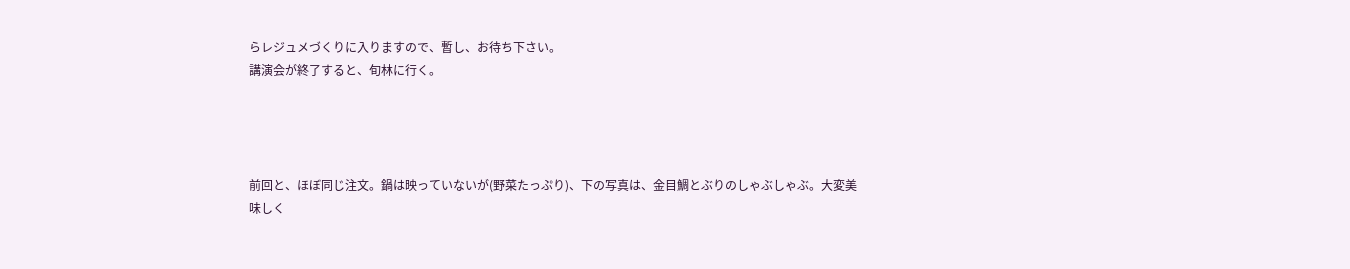らレジュメづくりに入りますので、暫し、お待ち下さい。
講演会が終了すると、旬林に行く。




前回と、ほぼ同じ注文。鍋は映っていないが(野菜たっぷり)、下の写真は、金目鯛とぶりのしゃぶしゃぶ。大変美味しく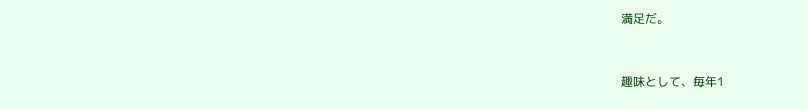満足だ。


趣味として、毎年1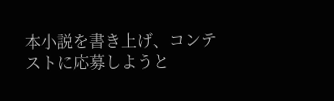本小説を書き上げ、コンテストに応募しようと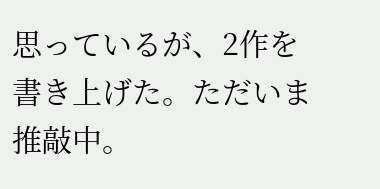思っているが、2作を書き上げた。ただいま推敲中。